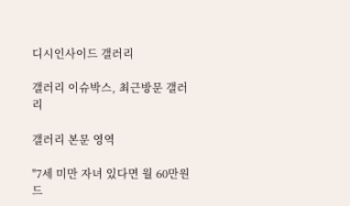디시인사이드 갤러리

갤러리 이슈박스, 최근방문 갤러리

갤러리 본문 영역

"7세 미만 자녀 있다면 월 60만원 드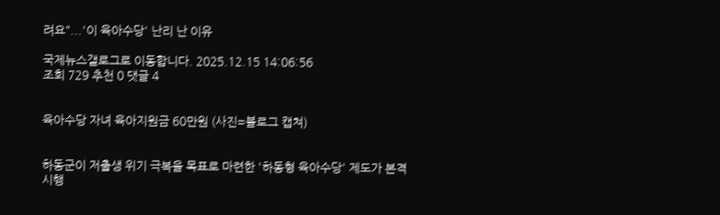려요"...'이 육아수당' 난리 난 이유

국제뉴스갤로그로 이동합니다. 2025.12.15 14:06:56
조회 729 추천 0 댓글 4


육아수당 자녀 육아지원금 60만원 (사진=블로그 캡쳐)


하동군이 저출생 위기 극복을 목표로 마련한 '하동형 육아수당' 제도가 본격 시행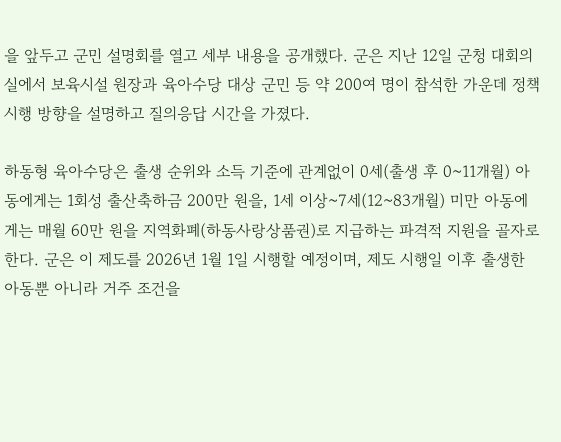을 앞두고 군민 설명회를 열고 세부 내용을 공개했다. 군은 지난 12일 군청 대회의실에서 보육시설 원장과 육아수당 대상 군민 등 약 200여 명이 참석한 가운데 정책 시행 방향을 설명하고 질의응답 시간을 가졌다.

하동형 육아수당은 출생 순위와 소득 기준에 관계없이 0세(출생 후 0~11개월) 아동에게는 1회성 출산축하금 200만 원을, 1세 이상~7세(12~83개월) 미만 아동에게는 매월 60만 원을 지역화폐(하동사랑상품권)로 지급하는 파격적 지원을 골자로 한다. 군은 이 제도를 2026년 1월 1일 시행할 예정이며, 제도 시행일 이후 출생한 아동뿐 아니라 거주 조건을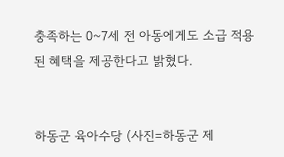충족하는 0~7세 전 아동에게도 소급 적용된 혜택을 제공한다고 밝혔다.


하동군 육아수당 (사진=하동군 제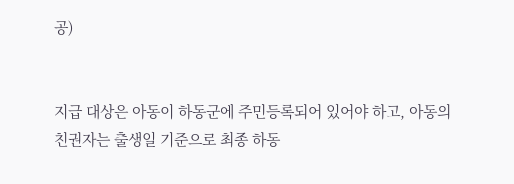공)


지급 대상은 아동이 하동군에 주민등록되어 있어야 하고, 아동의 친권자는 출생일 기준으로 최종 하동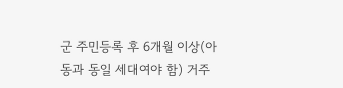군 주민등록 후 6개월 이상(아동과 동일 세대여야 함) 거주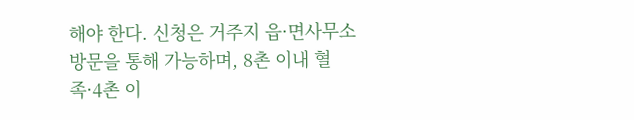해야 한다. 신청은 거주지 읍·면사무소 방문을 통해 가능하며, 8촌 이내 혈족·4촌 이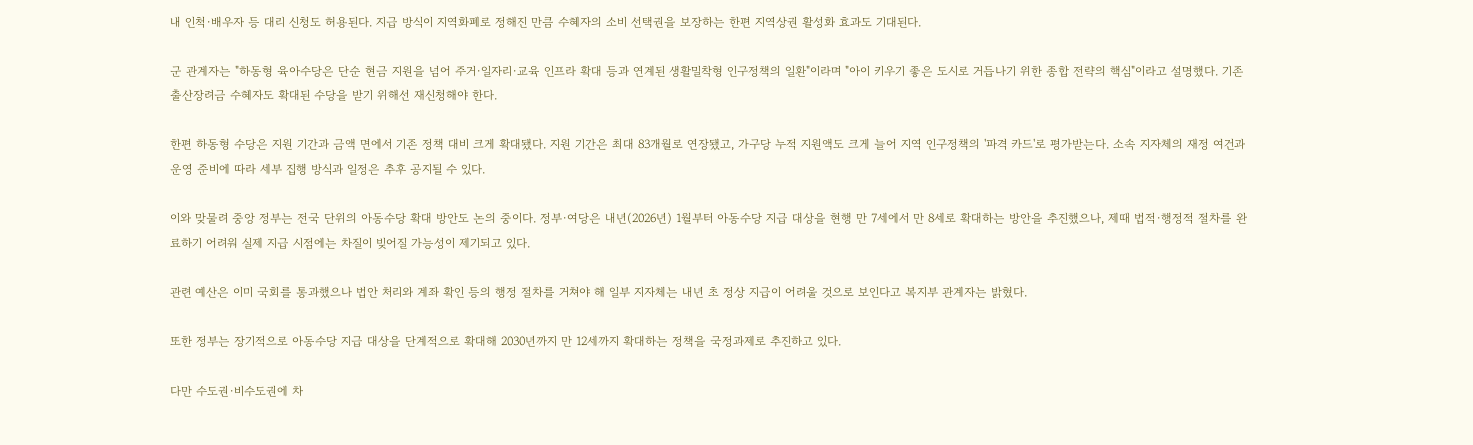내 인척·배우자 등 대리 신청도 허용된다. 지급 방식이 지역화폐로 정해진 만큼 수혜자의 소비 선택권을 보장하는 한편 지역상권 활성화 효과도 기대된다.

군 관계자는 "하동형 육아수당은 단순 현금 지원을 넘어 주거·일자리·교육 인프라 확대 등과 연계된 생활밀착형 인구정책의 일환"이라며 "아이 키우기 좋은 도시로 거듭나기 위한 종합 전략의 핵심"이라고 설명했다. 기존 출산장려금 수혜자도 확대된 수당을 받기 위해선 재신청해야 한다.

한편 하동형 수당은 지원 기간과 금액 면에서 기존 정책 대비 크게 확대됐다. 지원 기간은 최대 83개월로 연장됐고, 가구당 누적 지원액도 크게 늘어 지역 인구정책의 '파격 카드'로 평가받는다. 소속 지자체의 재정 여건과 운영 준비에 따라 세부 집행 방식과 일정은 추후 공지될 수 있다.

이와 맞물려 중앙 정부는 전국 단위의 아동수당 확대 방안도 논의 중이다. 정부·여당은 내년(2026년) 1월부터 아동수당 지급 대상을 현행 만 7세에서 만 8세로 확대하는 방안을 추진했으나, 제때 법적·행정적 절차를 완료하기 어려워 실제 지급 시점에는 차질이 빚어질 가능성이 제기되고 있다.

관련 예산은 이미 국회를 통과했으나 법안 처리와 계좌 확인 등의 행정 절차를 거쳐야 해 일부 지자체는 내년 초 정상 지급이 어려울 것으로 보인다고 복지부 관계자는 밝혔다.

또한 정부는 장기적으로 아동수당 지급 대상을 단계적으로 확대해 2030년까지 만 12세까지 확대하는 정책을 국정과제로 추진하고 있다.

다만 수도권·비수도권에 차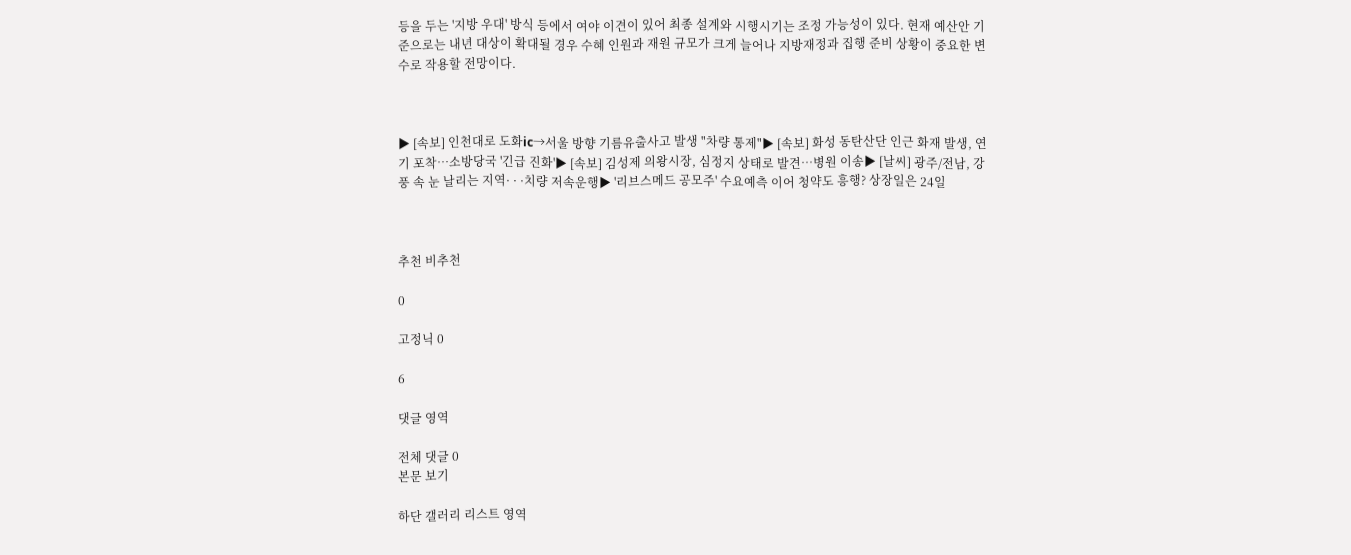등을 두는 '지방 우대' 방식 등에서 여야 이견이 있어 최종 설계와 시행시기는 조정 가능성이 있다. 현재 예산안 기준으로는 내년 대상이 확대될 경우 수혜 인원과 재원 규모가 크게 늘어나 지방재정과 집행 준비 상황이 중요한 변수로 작용할 전망이다.



▶ [속보] 인천대로 도화ic→서울 방향 기름유출사고 발생 "차량 통제"▶ [속보] 화성 동탄산단 인근 화재 발생, 연기 포착…소방당국 '긴급 진화'▶ [속보] 김성제 의왕시장, 심정지 상태로 발견…병원 이송▶ [날씨] 광주/전남, 강풍 속 눈 날리는 지역· · ·치량 저속운행▶ '리브스메드 공모주' 수요예측 이어 청약도 흥행? 상장일은 24일



추천 비추천

0

고정닉 0

6

댓글 영역

전체 댓글 0
본문 보기

하단 갤러리 리스트 영역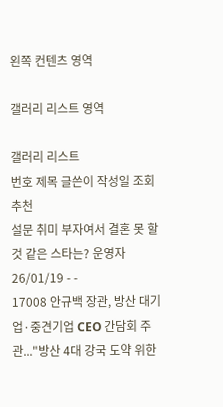왼쪽 컨텐츠 영역

갤러리 리스트 영역

갤러리 리스트
번호 제목 글쓴이 작성일 조회 추천
설문 취미 부자여서 결혼 못 할 것 같은 스타는? 운영자 26/01/19 - -
17008 안규백 장관, 방산 대기업·중견기업 CEO 간담회 주관..."방산 4대 강국 도약 위한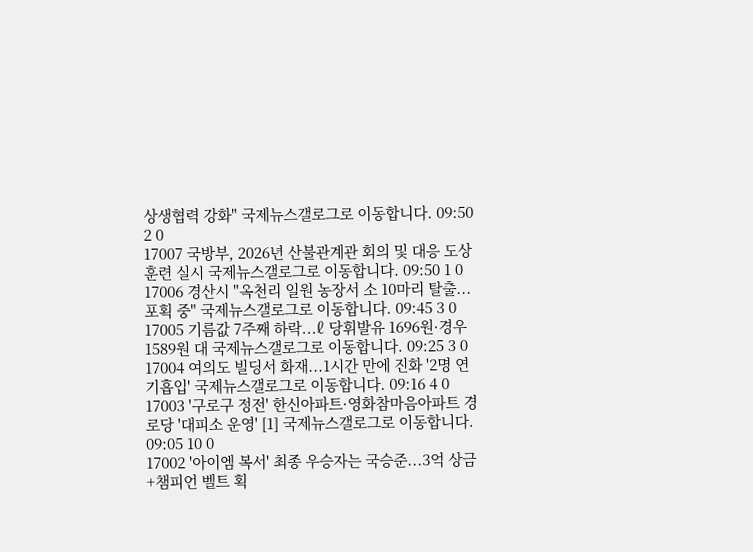상생협력 강화" 국제뉴스갤로그로 이동합니다. 09:50 2 0
17007 국방부, 2026년 산불관계관 회의 및 대응 도상훈련 실시 국제뉴스갤로그로 이동합니다. 09:50 1 0
17006 경산시 "옥천리 일원 농장서 소 10마리 탈출...포획 중" 국제뉴스갤로그로 이동합니다. 09:45 3 0
17005 기름값 7주째 하락...ℓ 당휘발유 1696원·경우 1589원 대 국제뉴스갤로그로 이동합니다. 09:25 3 0
17004 여의도 빌딩서 화재...1시간 만에 진화 '2명 연기흡입' 국제뉴스갤로그로 이동합니다. 09:16 4 0
17003 '구로구 정전' 한신아파트·영화참마음아파트 경로당 '대피소 운영' [1] 국제뉴스갤로그로 이동합니다. 09:05 10 0
17002 '아이엠 복서' 최종 우승자는 국승준...3억 상금+챔피언 벨트 획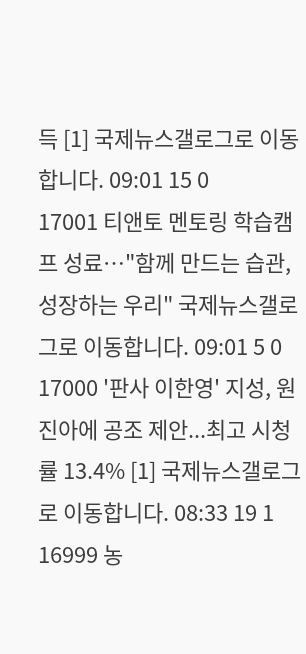득 [1] 국제뉴스갤로그로 이동합니다. 09:01 15 0
17001 티앤토 멘토링 학습캠프 성료…"함께 만드는 습관, 성장하는 우리" 국제뉴스갤로그로 이동합니다. 09:01 5 0
17000 '판사 이한영' 지성, 원진아에 공조 제안...최고 시청률 13.4% [1] 국제뉴스갤로그로 이동합니다. 08:33 19 1
16999 농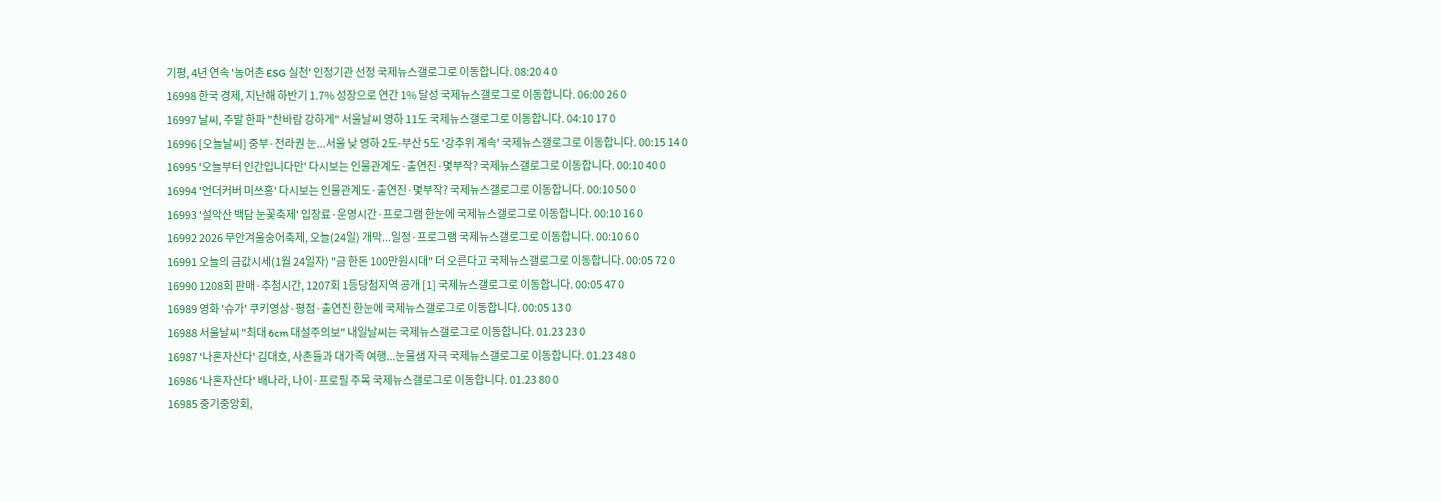기평, 4년 연속 '농어촌 ESG 실천' 인정기관 선정 국제뉴스갤로그로 이동합니다. 08:20 4 0
16998 한국 경제, 지난해 하반기 1.7% 성장으로 연간 1% 달성 국제뉴스갤로그로 이동합니다. 06:00 26 0
16997 날씨, 주말 한파 "찬바람 강하게" 서울날씨 영하 11도 국제뉴스갤로그로 이동합니다. 04:10 17 0
16996 [오늘날씨] 중부·전라권 눈...서울 낮 영하 2도-부산 5도 '강추위 계속' 국제뉴스갤로그로 이동합니다. 00:15 14 0
16995 '오늘부터 인간입니다만' 다시보는 인물관계도·출연진·몇부작? 국제뉴스갤로그로 이동합니다. 00:10 40 0
16994 '언더커버 미쓰홍' 다시보는 인물관계도·출연진·몇부작? 국제뉴스갤로그로 이동합니다. 00:10 50 0
16993 '설악산 백담 눈꽃축제' 입장료·운영시간·프로그램 한눈에 국제뉴스갤로그로 이동합니다. 00:10 16 0
16992 2026 무안겨울숭어축제, 오늘(24일) 개막...일정·프로그램 국제뉴스갤로그로 이동합니다. 00:10 6 0
16991 오늘의 금값시세(1월 24일자) "금 한돈 100만원시대" 더 오른다고 국제뉴스갤로그로 이동합니다. 00:05 72 0
16990 1208회 판매·추첨시간, 1207회 1등당첨지역 공개 [1] 국제뉴스갤로그로 이동합니다. 00:05 47 0
16989 영화 '슈가' 쿠키영상·평점·출연진 한눈에 국제뉴스갤로그로 이동합니다. 00:05 13 0
16988 서울날씨 "최대 6cm 대설주의보" 내일날씨는 국제뉴스갤로그로 이동합니다. 01.23 23 0
16987 '나혼자산다' 김대호, 사촌들과 대가족 여행...눈물샘 자극 국제뉴스갤로그로 이동합니다. 01.23 48 0
16986 '나혼자산다' 배나라, 나이·프로필 주목 국제뉴스갤로그로 이동합니다. 01.23 80 0
16985 중기중앙회,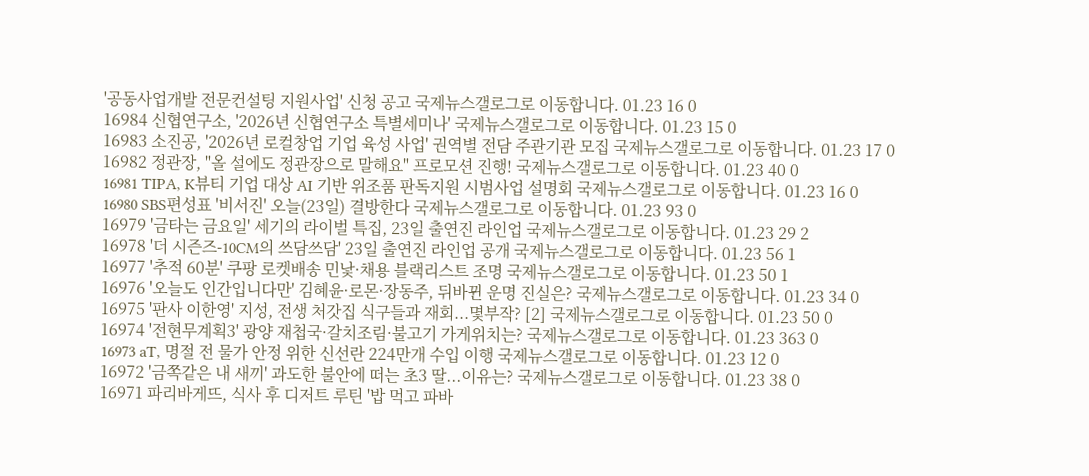'공동사업개발 전문컨설팅 지원사업' 신청 공고 국제뉴스갤로그로 이동합니다. 01.23 16 0
16984 신협연구소, '2026년 신협연구소 특별세미나' 국제뉴스갤로그로 이동합니다. 01.23 15 0
16983 소진공, '2026년 로컬창업 기업 육성 사업' 권역별 전담 주관기관 모집 국제뉴스갤로그로 이동합니다. 01.23 17 0
16982 정관장, "올 설에도 정관장으로 말해요" 프로모션 진행! 국제뉴스갤로그로 이동합니다. 01.23 40 0
16981 TIPA, K뷰티 기업 대상 AI 기반 위조품 판독지원 시범사업 설명회 국제뉴스갤로그로 이동합니다. 01.23 16 0
16980 SBS편성표 '비서진' 오늘(23일) 결방한다 국제뉴스갤로그로 이동합니다. 01.23 93 0
16979 '금타는 금요일' 세기의 라이벌 특집, 23일 출연진 라인업 국제뉴스갤로그로 이동합니다. 01.23 29 2
16978 '더 시즌즈-10CM의 쓰담쓰담' 23일 출연진 라인업 공개 국제뉴스갤로그로 이동합니다. 01.23 56 1
16977 '추적 60분' 쿠팡 로켓배송 민낯·채용 블랙리스트 조명 국제뉴스갤로그로 이동합니다. 01.23 50 1
16976 '오늘도 인간입니다만' 김혜윤·로몬·장동주, 뒤바뀐 운명 진실은? 국제뉴스갤로그로 이동합니다. 01.23 34 0
16975 '판사 이한영' 지성, 전생 처갓집 식구들과 재회...몇부작? [2] 국제뉴스갤로그로 이동합니다. 01.23 50 0
16974 '전현무계획3' 광양 재첩국·갈치조림·불고기 가게위치는? 국제뉴스갤로그로 이동합니다. 01.23 363 0
16973 aT, 명절 전 물가 안정 위한 신선란 224만개 수입 이행 국제뉴스갤로그로 이동합니다. 01.23 12 0
16972 '금쪽같은 내 새끼' 과도한 불안에 떠는 초3 딸...이유는? 국제뉴스갤로그로 이동합니다. 01.23 38 0
16971 파리바게뜨, 식사 후 디저트 루틴 '밥 먹고 파바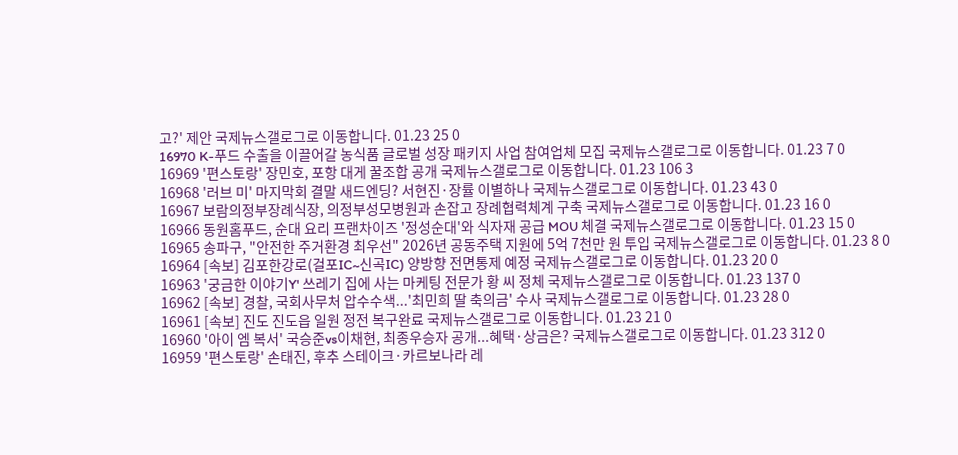고?' 제안 국제뉴스갤로그로 이동합니다. 01.23 25 0
16970 K-푸드 수출을 이끌어갈 농식품 글로벌 성장 패키지 사업 참여업체 모집 국제뉴스갤로그로 이동합니다. 01.23 7 0
16969 '편스토랑' 장민호, 포항 대게 꿀조합 공개 국제뉴스갤로그로 이동합니다. 01.23 106 3
16968 '러브 미' 마지막회 결말 새드엔딩? 서현진·장률 이별하나 국제뉴스갤로그로 이동합니다. 01.23 43 0
16967 보람의정부장례식장, 의정부성모병원과 손잡고 장례협력체계 구축 국제뉴스갤로그로 이동합니다. 01.23 16 0
16966 동원홈푸드, 순대 요리 프랜차이즈 '정성순대'와 식자재 공급 MOU 체결 국제뉴스갤로그로 이동합니다. 01.23 15 0
16965 송파구, "안전한 주거환경 최우선" 2026년 공동주택 지원에 5억 7천만 원 투입 국제뉴스갤로그로 이동합니다. 01.23 8 0
16964 [속보] 김포한강로(걸포IC~신곡IC) 양방향 전면통제 예정 국제뉴스갤로그로 이동합니다. 01.23 20 0
16963 '궁금한 이야기Y' 쓰레기 집에 사는 마케팅 전문가 황 씨 정체 국제뉴스갤로그로 이동합니다. 01.23 137 0
16962 [속보] 경찰, 국회사무처 압수수색...'최민희 딸 축의금' 수사 국제뉴스갤로그로 이동합니다. 01.23 28 0
16961 [속보] 진도 진도읍 일원 정전 복구완료 국제뉴스갤로그로 이동합니다. 01.23 21 0
16960 '아이 엠 복서' 국승준vs이채현, 최종우승자 공개...혜택·상금은? 국제뉴스갤로그로 이동합니다. 01.23 312 0
16959 '편스토랑' 손태진, 후추 스테이크·카르보나라 레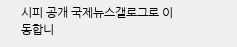시피 공개 국제뉴스갤로그로 이동합니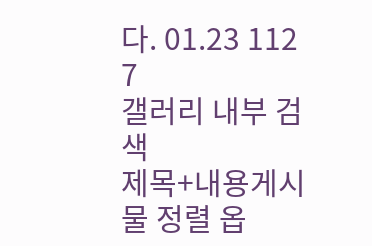다. 01.23 112 7
갤러리 내부 검색
제목+내용게시물 정렬 옵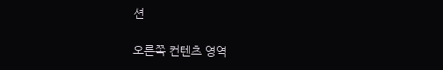션

오른쪽 컨텐츠 영역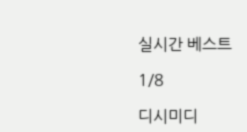실시간 베스트

1/8

디시미디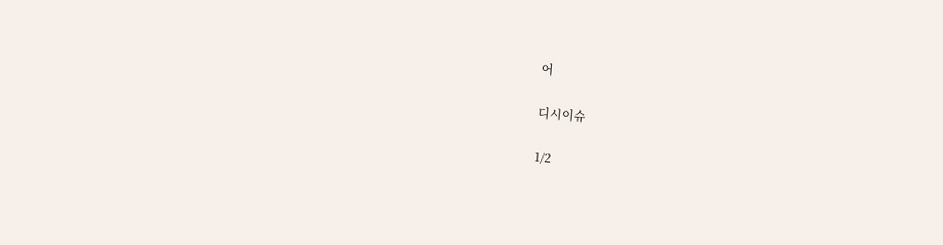어

디시이슈

1/2